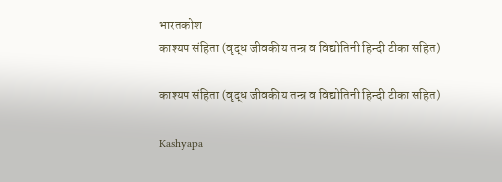भारतकोश
काश्यप संहिता (वृद्ध जीवकीय तन्त्र व विद्योतिनी हिन्दी टीका सहित)

काश्यप संहिता (वृद्ध जीवकीय तन्त्र व विद्योतिनी हिन्दी टीका सहित)

Kashyapa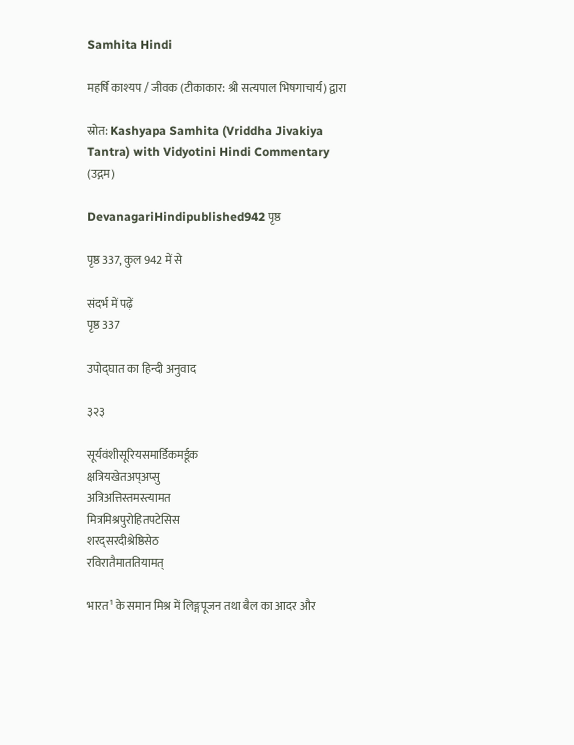Samhita Hindi

महर्षि काश्यप / जीवक (टीकाकार: श्री सत्यपाल भिषगाचार्य) द्वारा

स्रोत: Kashyapa Samhita (Vriddha Jivakiya Tantra) with Vidyotini Hindi Commentary (उद्गम)

DevanagariHindipublished942 पृष्ठ

पृष्ठ 337, कुल 942 में से

संदर्भ में पढ़ें
पृष्ठ 337

उपोद्घात का हिन्दी अनुवाद

३२३

सूर्यवंशीसूरियसमार्डिकमर्डूक
क्षत्रियखेतअप्अप्सु
अत्रिअत्तिस्तमस्त्यामत
मित्रमिश्रपुरोहितपटेसिस
शरद्सरदीश्रेष्ठिसेठ
रविरातैमाततियामत्

भारत¹ के समान मिश्र में लिङ्गपूजन तथा बैल का आदर और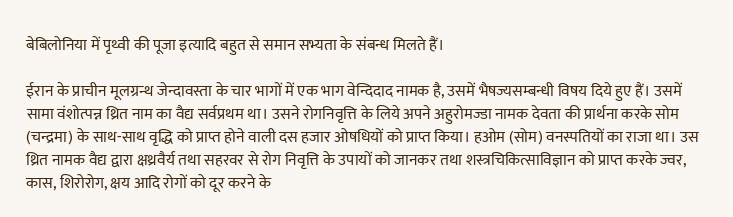बेबिलोनिया में पृथ्वी की पूजा इत्यादि बहुत से समान सभ्यता के संबन्ध मिलते हैं।

ईरान के प्राचीन मूलग्रन्थ जेन्दावस्ता के चार भागों में एक भाग वेन्दिदाद नामक है, उसमें भैषज्यसम्बन्धी विषय दिये हुए हैं। उसमें सामा वंशोत्पन्न थ्रित नाम का वैद्य सर्वप्रथम था। उसने रोगनिवृत्ति के लिये अपने अहुरोमज्डा नामक देवता की प्रार्थना करके सोम (चन्द्रमा) के साथ-साथ वृद्धि को प्राप्त होने वाली दस हजार ओषधियों को प्राप्त किया। हओम (सोम) वनस्पतियों का राजा था। उस थ्रित नामक वैद्य द्वारा क्षथ्रवैर्य तथा सहरवर से रोग निवृत्ति के उपायों को जानकर तथा शस्त्रचिकित्साविज्ञान को प्राप्त करके ज्वर, कास, शिरोरोग, क्षय आदि रोगों को दूर करने के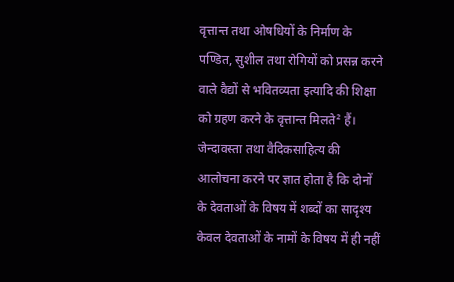वृत्तान्त तथा ओषधियों के निर्माण के पण्डित, सुशील तथा रोगियों को प्रसन्न करने वाले वैद्यों से भवितव्यता इत्यादि की शिक्षा को ग्रहण करने के वृत्तान्त मिलते² हैं। जेन्दावस्ता तथा वैदिकसाहित्य की आलोचना करने पर ज्ञात होता है कि दोनों के देवताओं के विषय में शब्दों का सादृश्य केवल देवताओं के नामों के विषय में ही नहीं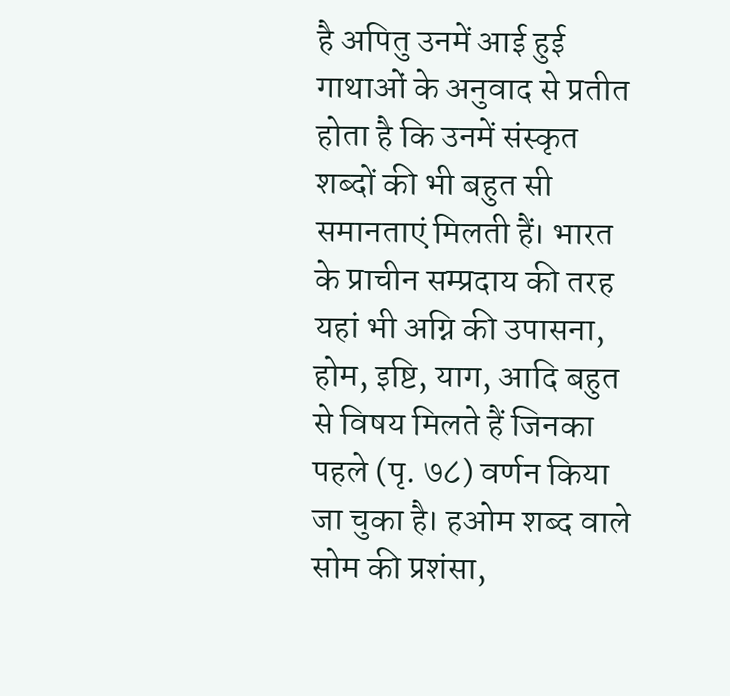है अपितु उनमें आई हुई गाथाओं के अनुवाद से प्रतीत होता है कि उनमें संस्कृत शब्दों की भी बहुत सी समानताएं मिलती हैं। भारत के प्राचीन सम्प्रदाय की तरह यहां भी अग्नि की उपासना, होम, इष्टि, याग, आदि बहुत से विषय मिलते हैं जिनका पहले (पृ. ७८) वर्णन किया जा चुका है। हओम शब्द वाले सोम की प्रशंसा,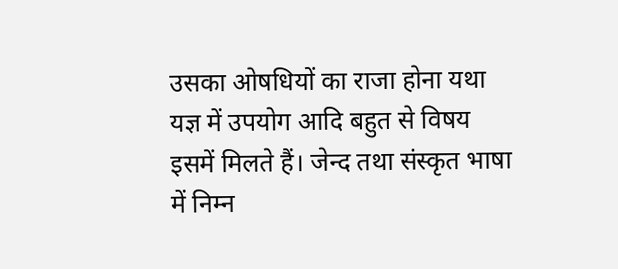उसका ओषधियों का राजा होना यथा यज्ञ में उपयोग आदि बहुत से विषय इसमें मिलते हैं। जेन्द तथा संस्कृत भाषा में निम्न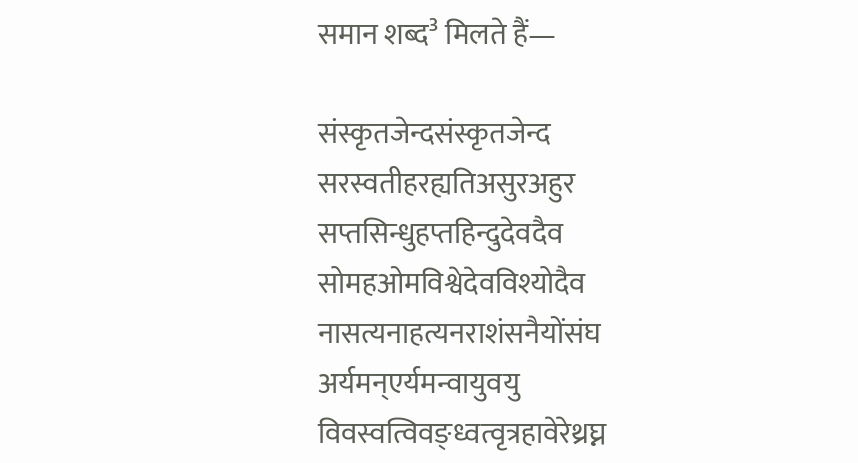समान शब्द³ मिलते हैं—

संस्कृतजेन्दसंस्कृतजेन्द
सरस्वतीहरह्यतिअसुरअहुर
सप्तसिन्धुहप्तहिन्दुदेवदैव
सोमहओमविश्वेदेवविश्योदैव
नासत्यनाहत्यनराशंसनैयोंसंघ
अर्यमन्एर्यमन्वायुवयु
विवस्वत्विवङ्ध्वत्वृत्रहावेरेथ्रघ्न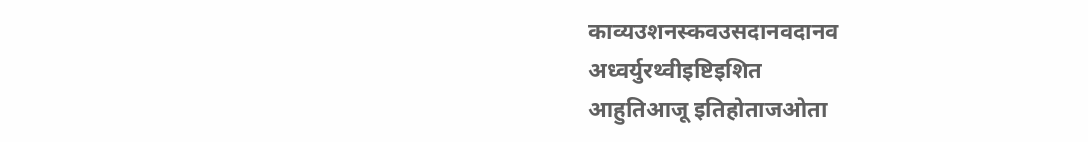काव्यउशनस्कवउसदानवदानव
अध्वर्युरथ्वीइष्टिइशित
आहुतिआजू इतिहोताजओता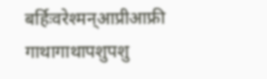बर्हिःवरेश्मन्आप्रीआफ्री
गाथागाथापशुपशु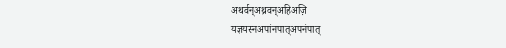अथर्वन्अथ्रवन्अहिअज़ि
यज्ञयस्नअपांनपात्अपनंपात्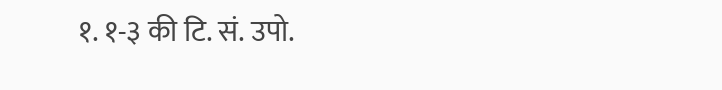१. १-३ की टि. सं. उपो.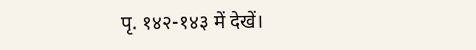पृ. १४२-१४३ में देखें।